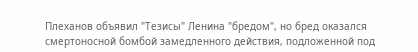Плеханов объявил "Тезисы" Ленина "бредом", но бред оказался смертоносной бомбой замедленного действия, подложенной под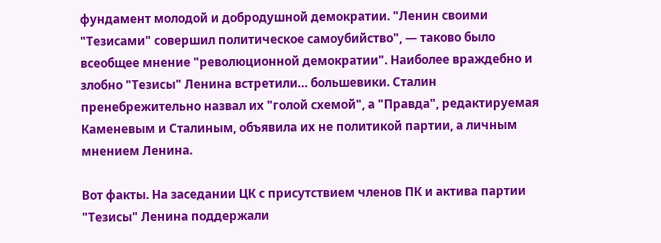фундамент молодой и добродушной демократии. "Ленин своими "Тезисами" совершил политическое самоубийство", — таково было всеобщее мнение "революционной демократии". Наиболее враждебно и злобно "Тезисы" Ленина встретили… большевики. Сталин пренебрежительно назвал их "голой схемой", а "Правда", редактируемая Каменевым и Сталиным, объявила их не политикой партии, а личным мнением Ленина.

Вот факты. На заседании ЦК с присутствием членов ПК и актива партии "Тезисы" Ленина поддержали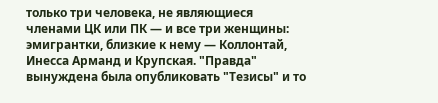только три человека, не являющиеся членами ЦК или ПК — и все три женщины: эмигрантки, близкие к нему — Коллонтай, Инесса Арманд и Крупская. "Правда" вынуждена была опубликовать "Тезисы" и то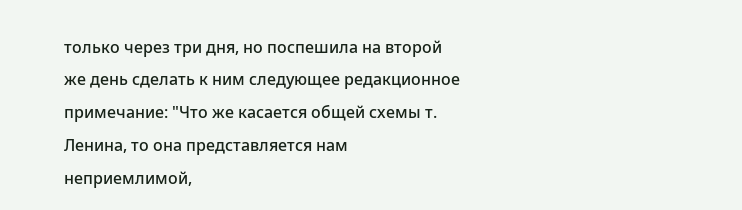только через три дня, но поспешила на второй же день сделать к ним следующее редакционное примечание: "Что же касается общей схемы т. Ленина, то она представляется нам неприемлимой,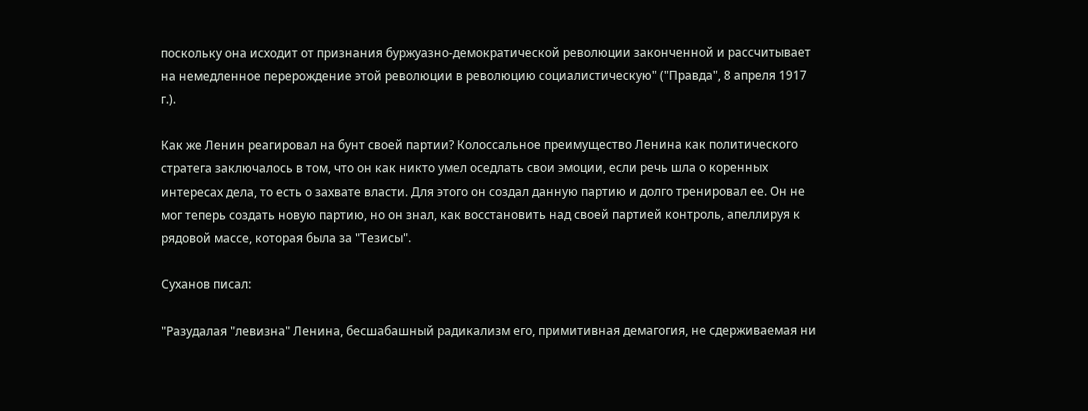поскольку она исходит от признания буржуазно-демократической революции законченной и рассчитывает на немедленное перерождение этой революции в революцию социалистическую" ("Правда", 8 апреля 1917 г.).

Как же Ленин реагировал на бунт своей партии? Колоссальное преимущество Ленина как политического стратега заключалось в том, что он как никто умел оседлать свои эмоции, если речь шла о коренных интересах дела, то есть о захвате власти. Для этого он создал данную партию и долго тренировал ее. Он не мог теперь создать новую партию, но он знал, как восстановить над своей партией контроль, апеллируя к рядовой массе, которая была за "Тезисы".

Суханов писал:

"Разудалая "левизна" Ленина, бесшабашный радикализм его, примитивная демагогия, не сдерживаемая ни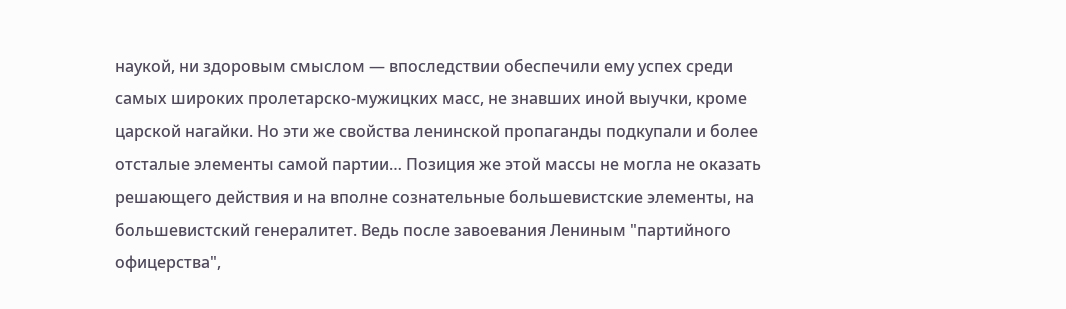наукой, ни здоровым смыслом — впоследствии обеспечили ему успех среди самых широких пролетарско-мужицких масс, не знавших иной выучки, кроме царской нагайки. Но эти же свойства ленинской пропаганды подкупали и более отсталые элементы самой партии… Позиция же этой массы не могла не оказать решающего действия и на вполне сознательные большевистские элементы, на большевистский генералитет. Ведь после завоевания Лениным "партийного офицерства",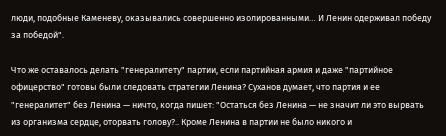люди, подобные Каменеву, оказывались совершенно изолированными… И Ленин одерживал победу за победой".

Что же оставалось делать "генералитету" партии, если партийная армия и даже "партийное офицерство" готовы были следовать стратегии Ленина? Суханов думает, что партия и ее "генералитет" без Ленина — ничто, когда пишет: "Остаться без Ленина — не значит ли это вырвать из организма сердце, оторвать голову?.. Кроме Ленина в партии не было никого и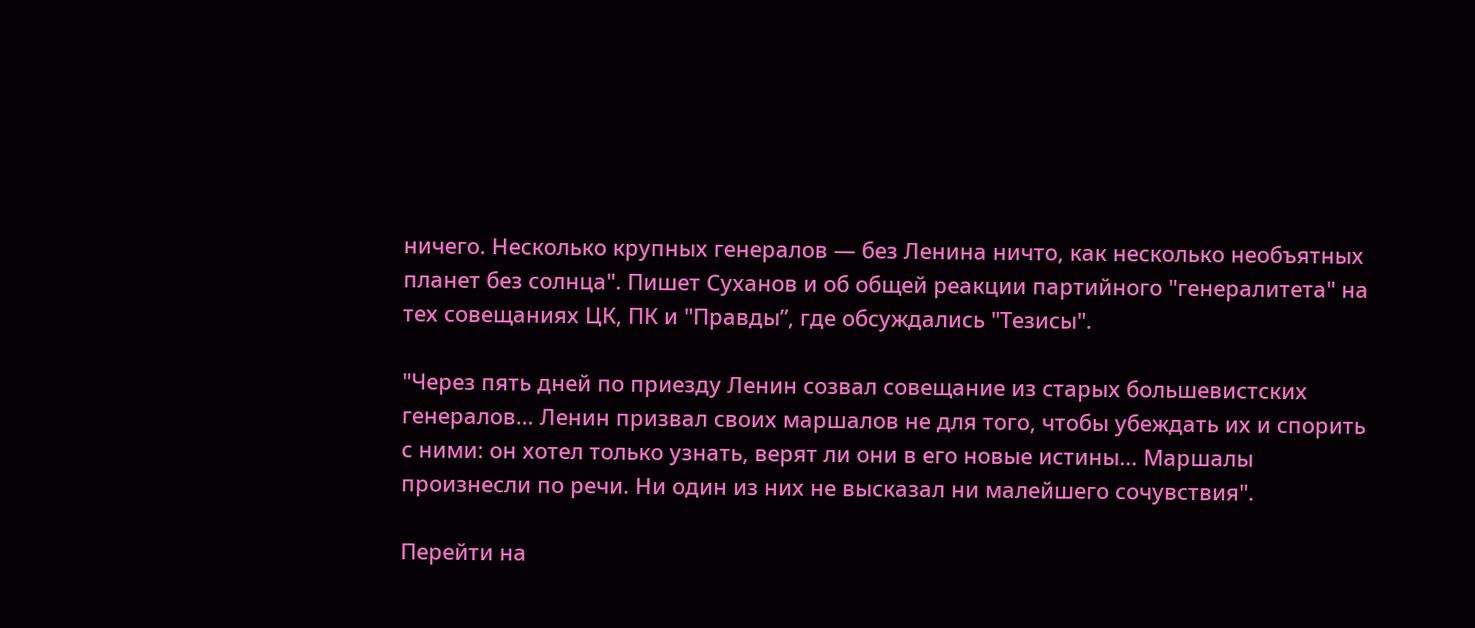ничего. Несколько крупных генералов — без Ленина ничто, как несколько необъятных планет без солнца". Пишет Суханов и об общей реакции партийного "генералитета" на тех совещаниях ЦК, ПК и "Правды”, где обсуждались "Тезисы".

"Через пять дней по приезду Ленин созвал совещание из старых большевистских генералов… Ленин призвал своих маршалов не для того, чтобы убеждать их и спорить с ними: он хотел только узнать, верят ли они в его новые истины… Маршалы произнесли по речи. Ни один из них не высказал ни малейшего сочувствия".

Перейти на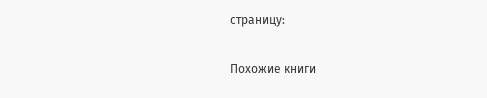страницу:

Похожие книги